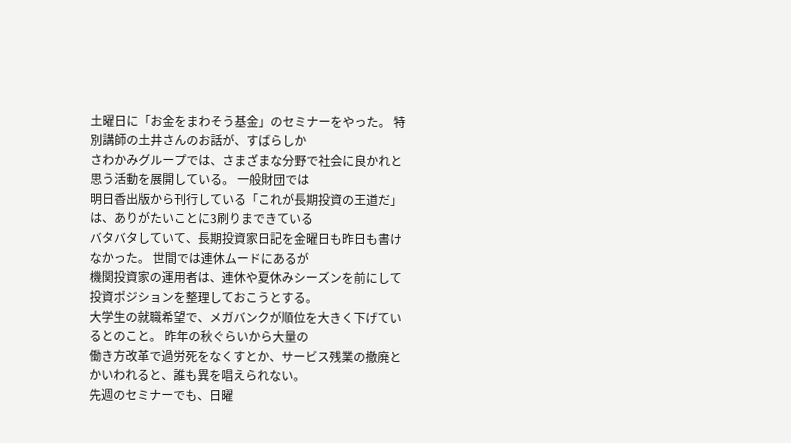土曜日に「お金をまわそう基金」のセミナーをやった。 特別講師の土井さんのお話が、すばらしか
さわかみグループでは、さまざまな分野で社会に良かれと思う活動を展開している。 一般財団では
明日香出版から刊行している「これが長期投資の王道だ」は、ありがたいことに3刷りまできている
バタバタしていて、長期投資家日記を金曜日も昨日も書けなかった。 世間では連休ムードにあるが
機関投資家の運用者は、連休や夏休みシーズンを前にして投資ポジションを整理しておこうとする。
大学生の就職希望で、メガバンクが順位を大きく下げているとのこと。 昨年の秋ぐらいから大量の
働き方改革で過労死をなくすとか、サービス残業の撤廃とかいわれると、誰も異を唱えられない。
先週のセミナーでも、日曜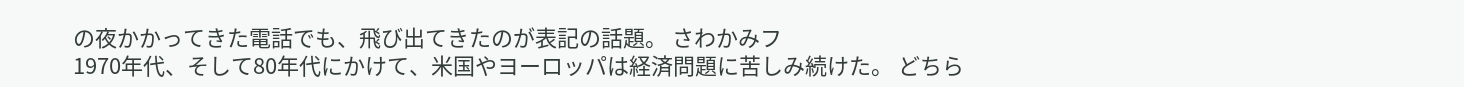の夜かかってきた電話でも、飛び出てきたのが表記の話題。 さわかみフ
1970年代、そして80年代にかけて、米国やヨーロッパは経済問題に苦しみ続けた。 どちら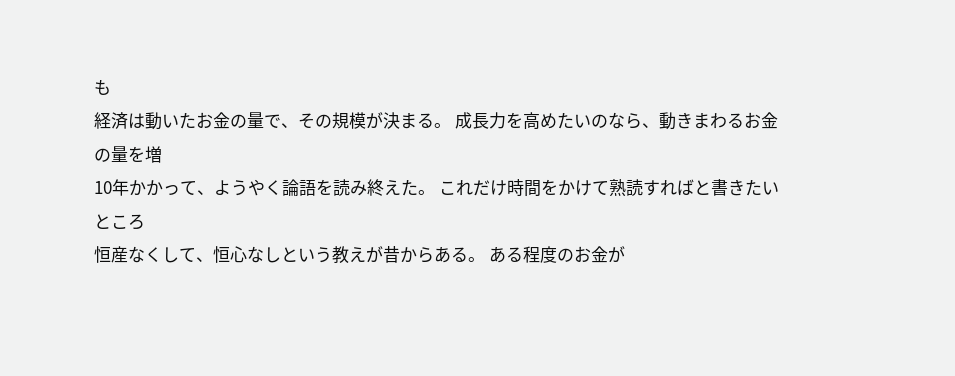も
経済は動いたお金の量で、その規模が決まる。 成長力を高めたいのなら、動きまわるお金の量を増
10年かかって、ようやく論語を読み終えた。 これだけ時間をかけて熟読すればと書きたいところ
恒産なくして、恒心なしという教えが昔からある。 ある程度のお金が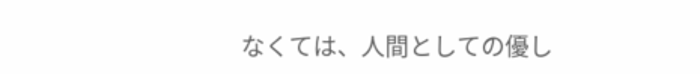なくては、人間としての優し